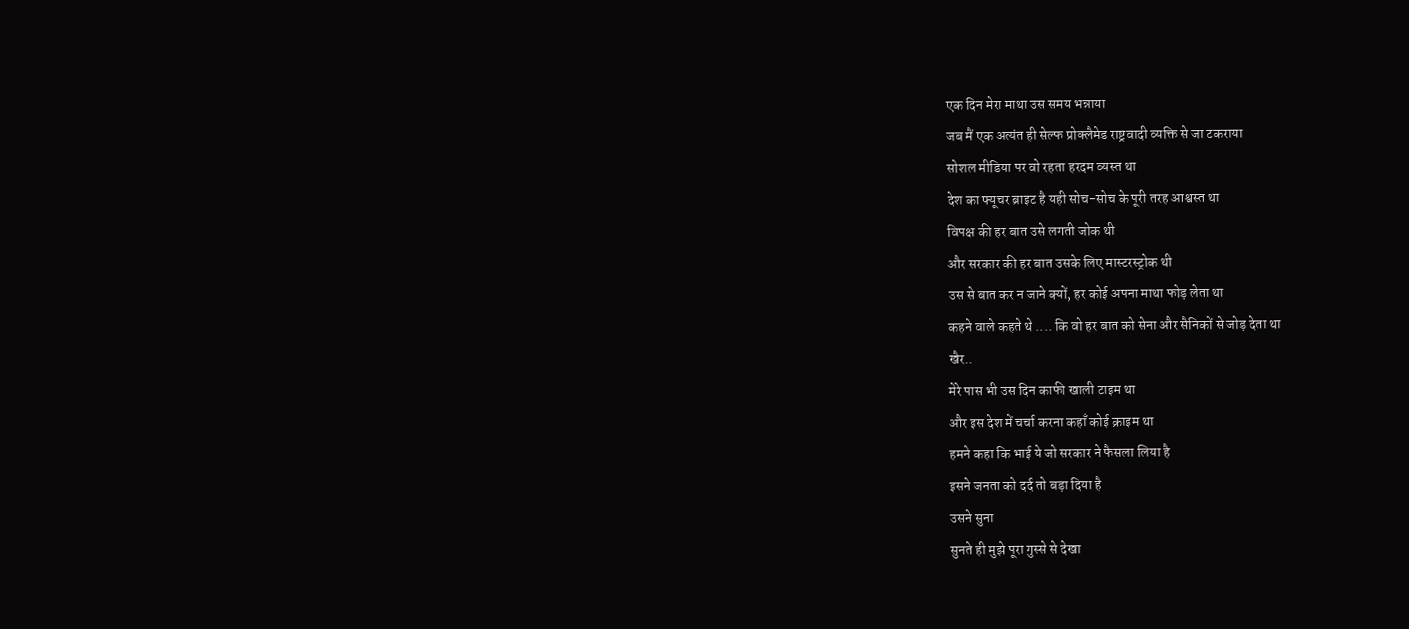एक दिन मेरा माथा उस समय भन्नाया
जब मैं एक अत्यंत ही सेल्फ प्रोक्लैमेड राष्ट्रवादी व्यक्ति से जा टकराया
सोशल मीडिया पर वो रहता हरदम व्यस्त था
देश का फ्यूचर ब्राइट है यही सोच-सोच के पूरी तरह आश्वस्त था
विपक्ष की हर बात उसे लगती जोक थी
और सरकार की हर बात उसके लिए मास्टरस्ट्रोक थी
उस से बात कर न जाने क्यों, हर कोई अपना माथा फोड़ लेता था
कहने वाले कहते थे .... कि वो हर बात को सेना और सैनिकों से जोड़ देता था
खैर..
मेरे पास भी उस दिन काफी खाली टाइम था
और इस देश में चर्चा करना कहाँ कोई क्राइम था
हमने कहा कि भाई ये जो सरकार ने फैसला लिया है
इसने जनता को दर्द तो बड़ा दिया है
उसने सुना
सुनते ही मुझे पूरा गुस्से से देखा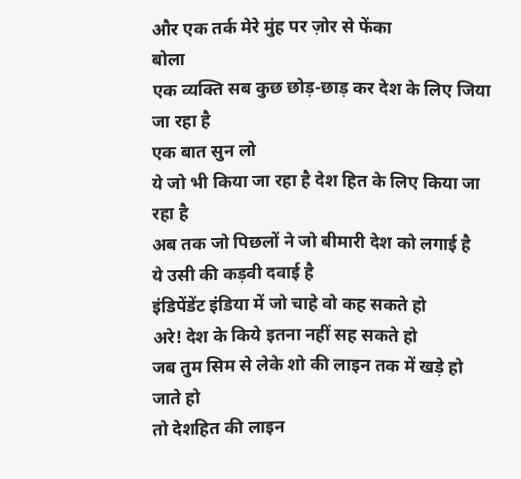और एक तर्क मेरे मुंह पर ज़ोर से फेंका
बोला
एक व्यक्ति सब कुछ छोड़-छाड़ कर देश के लिए जिया जा रहा है
एक बात सुन लो
ये जो भी किया जा रहा है देश हित के लिए किया जा रहा है
अब तक जो पिछलों ने जो बीमारी देश को लगाई है
ये उसी की कड़वी दवाई है
इंडिपेंडेंट इंडिया में जो चाहे वो कह सकते हो
अरे! देश के किये इतना नहीं सह सकते हो
जब तुम सिम से लेके शो की लाइन तक में खड़े हो जाते हो
तो देशहित की लाइन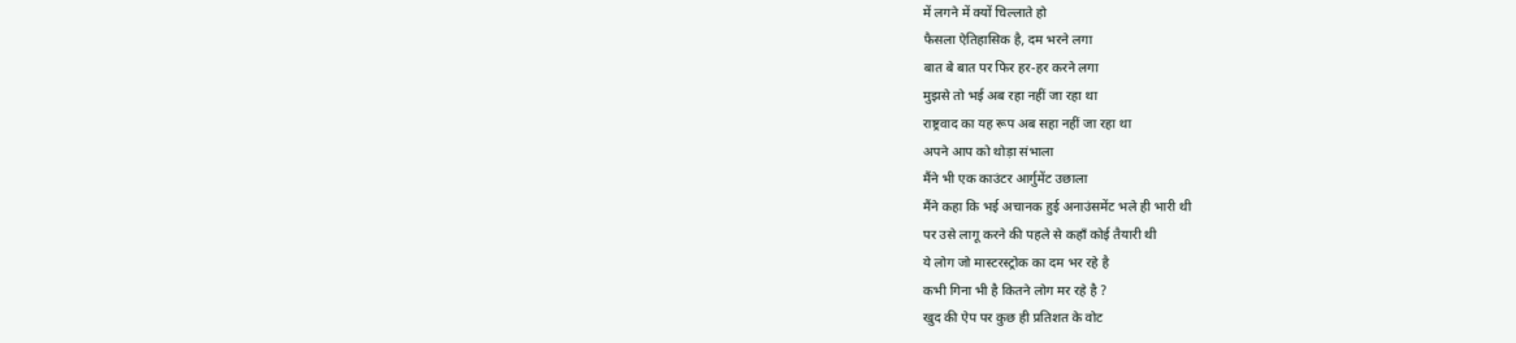में लगने में क्यों चिल्लाते हो
फैसला ऐतिहासिक है, दम भरने लगा
बात बे बात पर फिर हर-हर करने लगा
मुझसे तो भई अब रहा नहीं जा रहा था
राष्ट्रवाद का यह रूप अब सहा नहीं जा रहा था
अपने आप को थोड़ा संभाला
मैंने भी एक काउंटर आर्गुमेंट उछाला
मैंने कहा कि भई अचानक हुई अनाउंसमेंट भले ही भारी थी
पर उसे लागू करने की पहले से कहाँ कोई तैयारी थी
ये लोग जो मास्टरस्ट्रोक का दम भर रहे है
कभी गिना भी है कितने लोग मर रहे है ?
खुद की ऐप पर कुछ ही प्रतिशत के वोट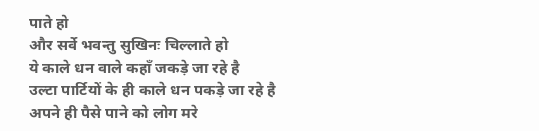पाते हो
और सर्वे भवन्तु सुखिनः चिल्लाते हो
ये काले धन वाले कहाँ जकड़े जा रहे है
उल्टा पार्टियों के ही काले धन पकड़े जा रहे है
अपने ही पैसे पाने को लोग मरे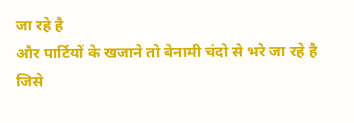जा रहे है
और पार्टियों के खजाने तो बेनामी चंदो से भरे जा रहे है
जिसे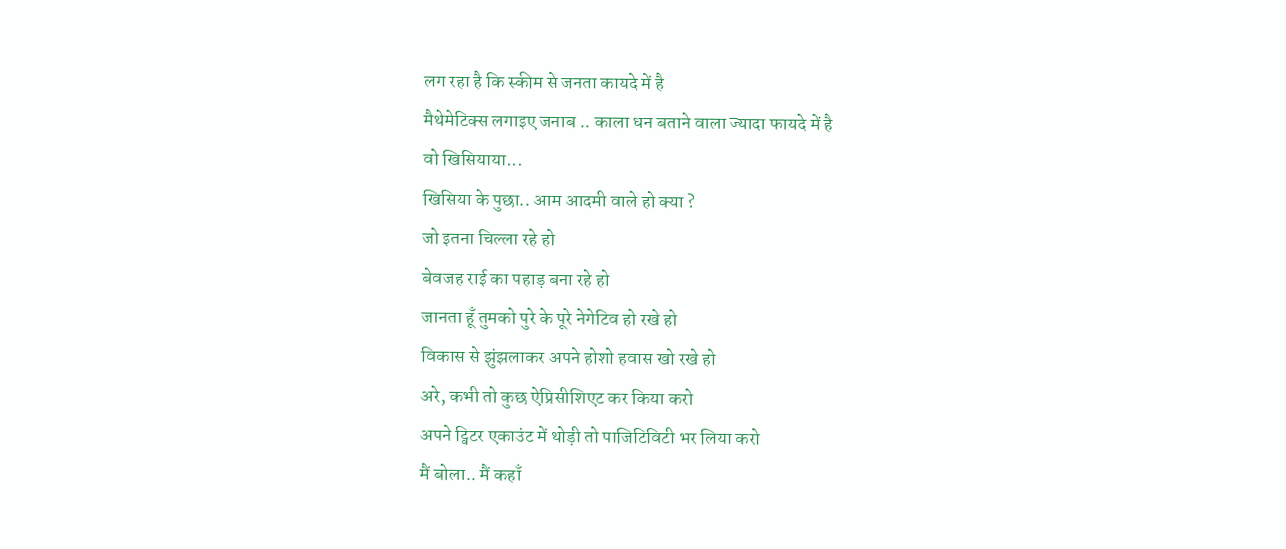लग रहा है कि स्कीम से जनता कायदे में है
मैथेमेटिक्स लगाइए जनाब .. काला धन बताने वाला ज्यादा फायदे में है
वो खिसियाया...
खिसिया के पुछा.. आम आदमी वाले हो क्या ?
जो इतना चिल्ला रहे हो
बेवजह राई का पहाड़ बना रहे हो
जानता हूँ तुमको पुरे के पूरे नेगेटिव हो रखे हो
विकास से झुंझलाकर अपने होशो हवास खो रखे हो
अरे, कभी तो कुछ ऐप्रिसीशिएट कर किया करो
अपने ट्विटर एकाउंट में थोड़ी तो पाजिटिविटी भर लिया करो
मैं बोला.. मैं कहाँ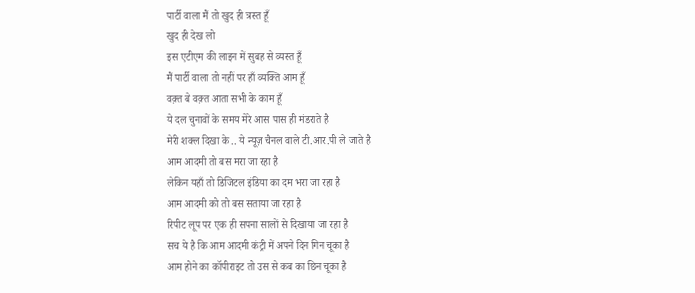पार्टी वाला मैं तो खुद ही त्रस्त हूँ
खुद ही देख लो
इस एटीएम की लाइन में सुबह से व्यस्त हूँ
मैं पार्टी वाला तो नहीं पर हाँ व्यक्ति आम हूँ
वक़्त बे वक़्त आता सभी के काम हूँ
ये दल चुनावों के समय मेरे आस पास ही मंडराते है
मेरी शक्ल दिखा के .. ये न्यूज़ चैनल वाले टी.आर.पी ले जाते है
आम आदमी तो बस मरा जा रहा है
लेकिन यहाँ तो डिजिटल इंडिया का दम भरा जा रहा है
आम आदमी को तो बस सताया जा रहा है
रिपीट लूप पर एक ही सपना सालों से दिखाया जा रहा है
सच ये है कि आम आदमी कंट्री में अपने दिन गिन चूका है
आम होने का कॉपीराइट तो उस से कब का छिन चूका है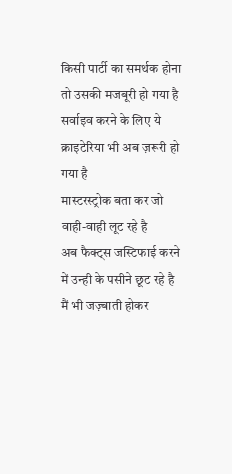किसी पार्टी का समर्थक होना तो उसकी मजबूरी हो गया है
सर्वाइव करने के लिए ये क्राइटेरिया भी अब ज़रूरी हो गया है
मास्टरस्ट्रोक बता कर जो वाही-वाही लूट रहे है
अब फैक्ट्स जस्टिफाई करने में उन्ही के पसीने छूट रहे है
मैं भी जज़्बाती होकर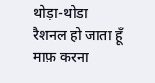थोड़ा-थोडा रैशनल हो जाता हूँ
माफ़ करना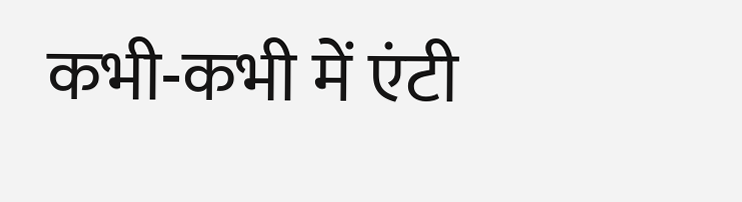कभी-कभी में एंटी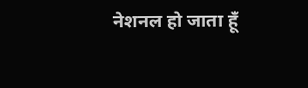नेशनल हो जाता हूँ